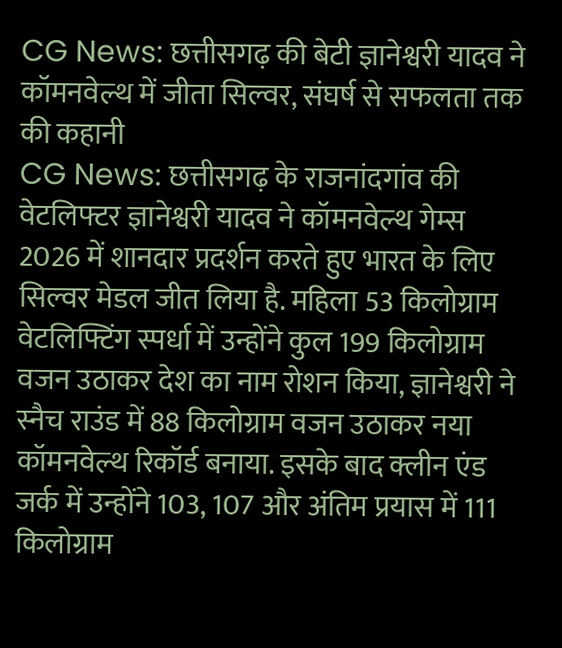CG News: छत्तीसगढ़ की बेटी ज्ञानेश्वरी यादव ने कॉमनवेल्थ में जीता सिल्वर, संघर्ष से सफलता तक की कहानी
CG News: छत्तीसगढ़ के राजनांदगांव की वेटलिफ्टर ज्ञानेश्वरी यादव ने कॉमनवेल्थ गेम्स 2026 में शानदार प्रदर्शन करते हुए भारत के लिए सिल्वर मेडल जीत लिया है. महिला 53 किलोग्राम वेटलिफ्टिंग स्पर्धा में उन्होंने कुल 199 किलोग्राम वजन उठाकर देश का नाम रोशन किया, ज्ञानेश्वरी ने स्नैच राउंड में 88 किलोग्राम वजन उठाकर नया कॉमनवेल्थ रिकॉर्ड बनाया. इसके बाद क्लीन एंड जर्क में उन्होंने 103, 107 और अंतिम प्रयास में 111 किलोग्राम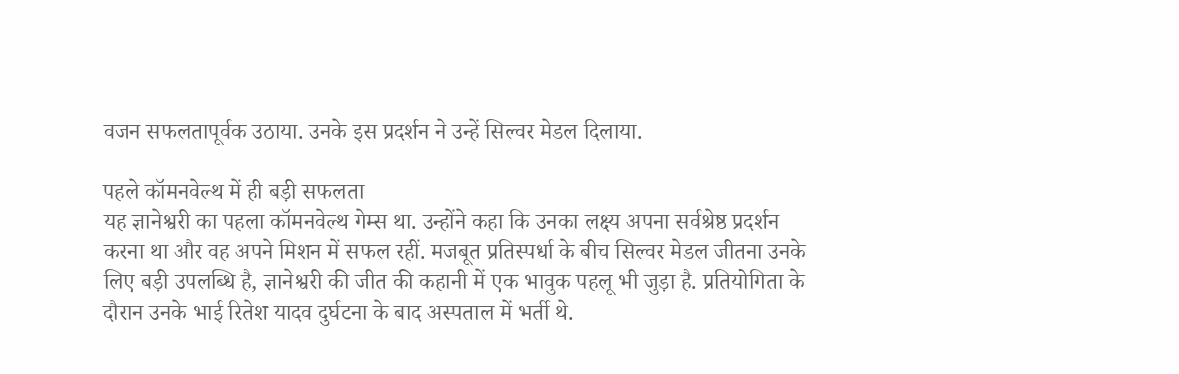वजन सफलतापूर्वक उठाया. उनके इस प्रदर्शन ने उन्हें सिल्वर मेडल दिलाया.

पहले कॉमनवेल्थ में ही बड़ी सफलता
यह ज्ञानेश्वरी का पहला कॉमनवेल्थ गेम्स था. उन्होंने कहा कि उनका लक्ष्य अपना सर्वश्रेष्ठ प्रदर्शन करना था और वह अपने मिशन में सफल रहीं. मजबूत प्रतिस्पर्धा के बीच सिल्वर मेडल जीतना उनके लिए बड़ी उपलब्धि है, ज्ञानेश्वरी की जीत की कहानी में एक भावुक पहलू भी जुड़ा है. प्रतियोगिता के दौरान उनके भाई रितेश यादव दुर्घटना के बाद अस्पताल में भर्ती थे.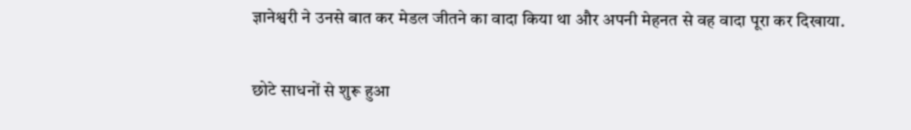ज्ञानेश्वरी ने उनसे बात कर मेडल जीतने का वादा किया था और अपनी मेहनत से वह वादा पूरा कर दिखाया.

छोटे साधनों से शुरू हुआ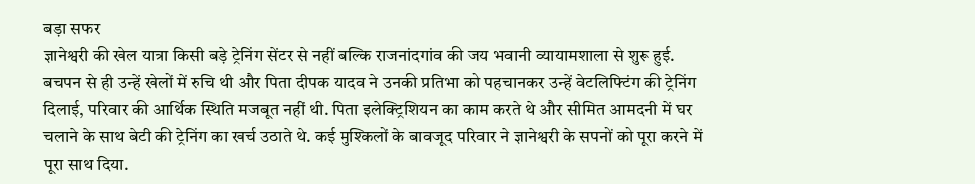बड़ा सफर
ज्ञानेश्वरी की खेल यात्रा किसी बड़े ट्रेनिंग सेंटर से नहीं बल्कि राजनांदगांव की जय भवानी व्यायामशाला से शुरू हुई. बचपन से ही उन्हें खेलों में रुचि थी और पिता दीपक यादव ने उनकी प्रतिभा को पहचानकर उन्हें वेटलिफ्टिंग की ट्रेनिंग दिलाई, परिवार की आर्थिक स्थिति मजबूत नहीं थी. पिता इलेक्ट्रिशियन का काम करते थे और सीमित आमदनी में घर चलाने के साथ बेटी की ट्रेनिंग का खर्च उठाते थे. कई मुश्किलों के बावजूद परिवार ने ज्ञानेश्वरी के सपनों को पूरा करने में पूरा साथ दिया.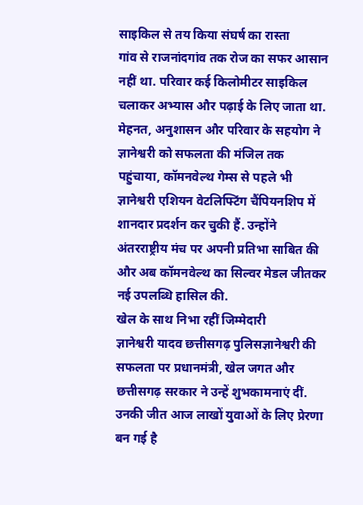साइकिल से तय किया संघर्ष का रास्ता
गांव से राजनांदगांव तक रोज का सफर आसान नहीं था. परिवार कई किलोमीटर साइकिल चलाकर अभ्यास और पढ़ाई के लिए जाता था. मेहनत, अनुशासन और परिवार के सहयोग ने ज्ञानेश्वरी को सफलता की मंजिल तक पहुंचाया, कॉमनवेल्थ गेम्स से पहले भी ज्ञानेश्वरी एशियन वेटलिफ्टिंग चैंपियनशिप में शानदार प्रदर्शन कर चुकी हैं. उन्होंने अंतरराष्ट्रीय मंच पर अपनी प्रतिभा साबित की और अब कॉमनवेल्थ का सिल्वर मेडल जीतकर नई उपलब्धि हासिल की.
खेल के साथ निभा रहीं जिम्मेदारी
ज्ञानेश्वरी यादव छत्तीसगढ़ पुलिसज्ञानेश्वरी की सफलता पर प्रधानमंत्री, खेल जगत और छत्तीसगढ़ सरकार ने उन्हें शुभकामनाएं दीं. उनकी जीत आज लाखों युवाओं के लिए प्रेरणा बन गई है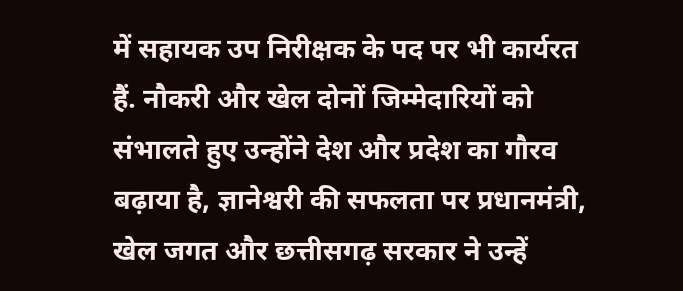में सहायक उप निरीक्षक के पद पर भी कार्यरत हैं. नौकरी और खेल दोनों जिम्मेदारियों को संभालते हुए उन्होंने देश और प्रदेश का गौरव बढ़ाया है, ज्ञानेश्वरी की सफलता पर प्रधानमंत्री, खेल जगत और छत्तीसगढ़ सरकार ने उन्हें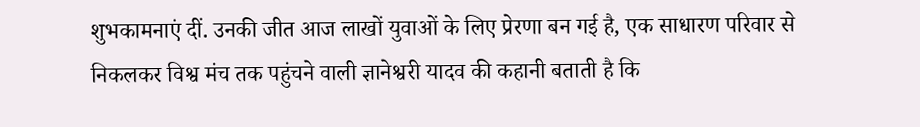शुभकामनाएं दीं. उनकी जीत आज लाखों युवाओं के लिए प्रेरणा बन गई है, एक साधारण परिवार से निकलकर विश्व मंच तक पहुंचने वाली ज्ञानेश्वरी यादव की कहानी बताती है कि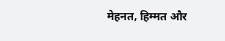मेहनत, हिम्मत और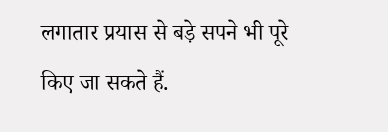लगातार प्रयास से बड़े सपने भी पूरे किए जा सकते हैं.